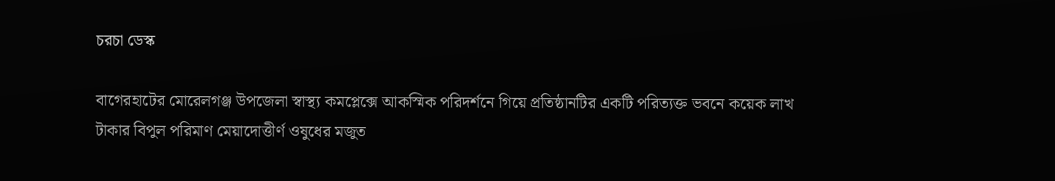চরচা ডেস্ক

বাগেরহাটের মোরেলগঞ্জ উপজেলা স্বাস্থ্য কমপ্লেক্সে আকস্মিক পরিদর্শনে গিয়ে প্রতিষ্ঠানটির একটি পরিত্যক্ত ভবনে কয়েক লাখ টাকার বিপুল পরিমাণ মেয়াদোত্তীর্ণ ওষুধের মজুত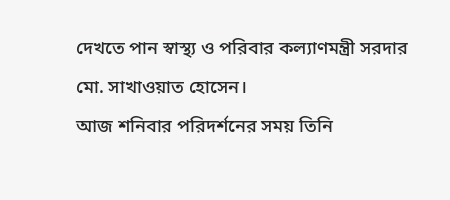দেখতে পান স্বাস্থ্য ও পরিবার কল্যাণমন্ত্রী সরদার মো. সাখাওয়াত হোসেন।
আজ শনিবার পরিদর্শনের সময় তিনি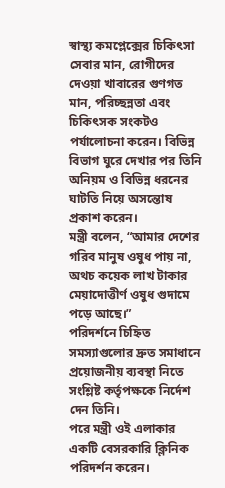স্বাস্থ্য কমপ্লেক্সের চিকিৎসা সেবার মান, রোগীদের দেওয়া খাবারের গুণগত মান, পরিচ্ছন্নতা এবং চিকিৎসক সংকটও পর্যালোচনা করেন। বিভিন্ন বিভাগ ঘুরে দেখার পর তিনি অনিয়ম ও বিভিন্ন ধরনের ঘাটতি নিয়ে অসন্তোষ প্রকাশ করেন।
মন্ত্রী বলেন, “আমার দেশের গরিব মানুষ ওষুধ পায় না, অথচ কয়েক লাখ টাকার মেয়াদোত্তীর্ণ ওষুধ গুদামে পড়ে আছে।”
পরিদর্শনে চিহ্নিত সমস্যাগুলোর দ্রুত সমাধানে প্রয়োজনীয় ব্যবস্থা নিতে সংশ্লিষ্ট কর্তৃপক্ষকে নির্দেশ দেন তিনি।
পরে মন্ত্রী ওই এলাকার একটি বেসরকারি ক্লিনিক পরিদর্শন করেন।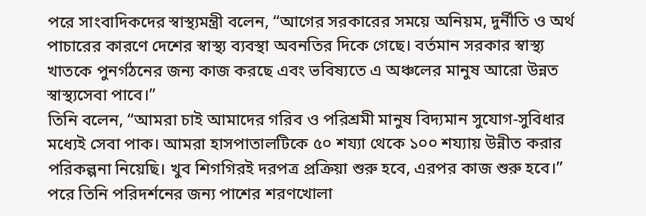পরে সাংবাদিকদের স্বাস্থ্যমন্ত্রী বলেন, “আগের সরকারের সময়ে অনিয়ম, দুর্নীতি ও অর্থ পাচারের কারণে দেশের স্বাস্থ্য ব্যবস্থা অবনতির দিকে গেছে। বর্তমান সরকার স্বাস্থ্য খাতকে পুনর্গঠনের জন্য কাজ করছে এবং ভবিষ্যতে এ অঞ্চলের মানুষ আরো উন্নত স্বাস্থ্যসেবা পাবে।”
তিনি বলেন, “আমরা চাই আমাদের গরিব ও পরিশ্রমী মানুষ বিদ্যমান সুযোগ-সুবিধার মধ্যেই সেবা পাক। আমরা হাসপাতালটিকে ৫০ শয্যা থেকে ১০০ শয্যায় উন্নীত করার পরিকল্পনা নিয়েছি। খুব শিগগিরই দরপত্র প্রক্রিয়া শুরু হবে, এরপর কাজ শুরু হবে।”
পরে তিনি পরিদর্শনের জন্য পাশের শরণখোলা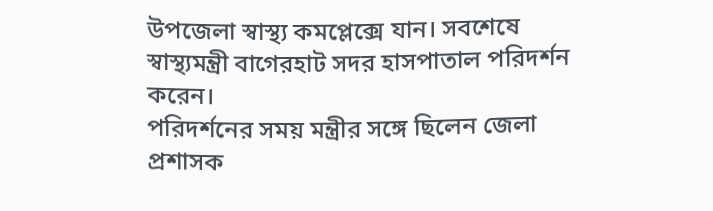উপজেলা স্বাস্থ্য কমপ্লেক্সে যান। সবশেষে স্বাস্থ্যমন্ত্রী বাগেরহাট সদর হাসপাতাল পরিদর্শন করেন।
পরিদর্শনের সময় মন্ত্রীর সঙ্গে ছিলেন জেলা প্রশাসক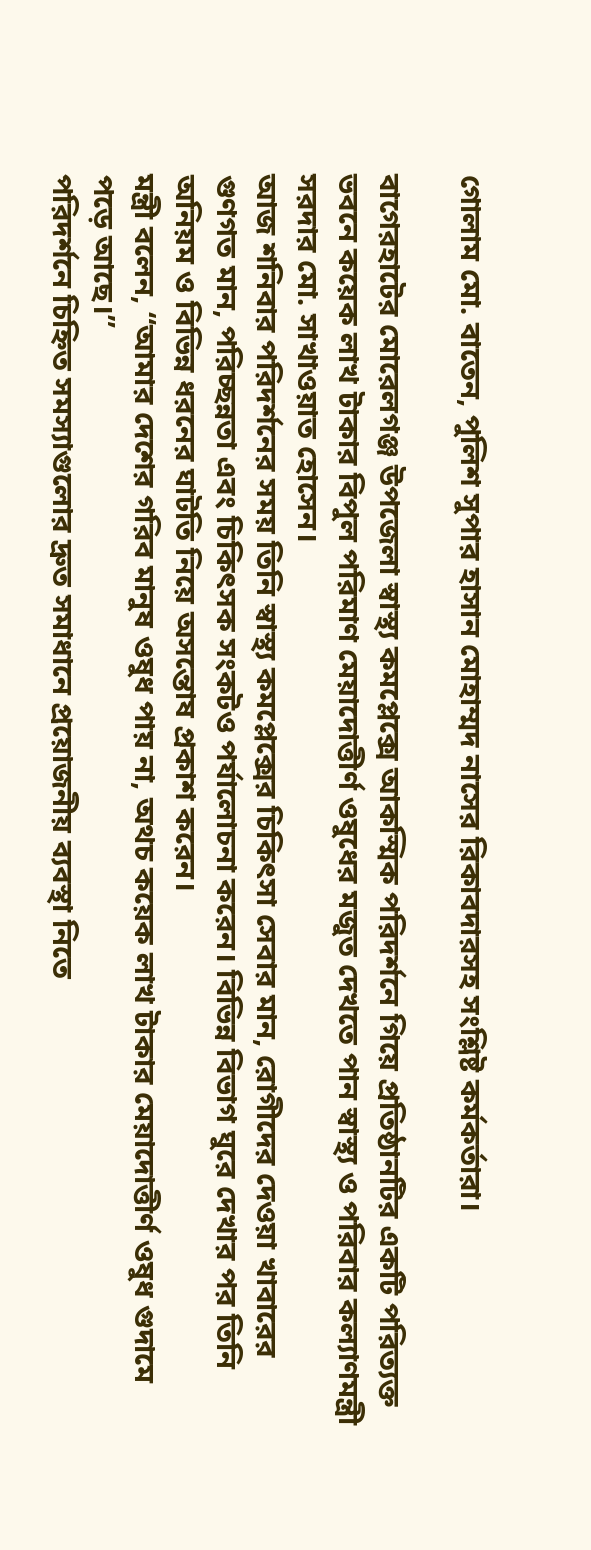গোলাম মো. বাতেন, পুলিশ সুপার হাসান মোহাম্মদ নাসের রিকাবদারসহ সংশ্লিষ্ট কর্মকর্তারা।

বাগেরহাটের মোরেলগঞ্জ উপজেলা স্বাস্থ্য কমপ্লেক্সে আকস্মিক পরিদর্শনে গিয়ে প্রতিষ্ঠানটির একটি পরিত্যক্ত ভবনে কয়েক লাখ টাকার বিপুল পরিমাণ মেয়াদোত্তীর্ণ ওষুধের মজুত দেখতে পান স্বাস্থ্য ও পরিবার কল্যাণমন্ত্রী সরদার মো. সাখাওয়াত হোসেন।
আজ শনিবার পরিদর্শনের সময় তিনি স্বাস্থ্য কমপ্লেক্সের চিকিৎসা সেবার মান, রোগীদের দেওয়া খাবারের গুণগত মান, পরিচ্ছন্নতা এবং চিকিৎসক সংকটও পর্যালোচনা করেন। বিভিন্ন বিভাগ ঘুরে দেখার পর তিনি অনিয়ম ও বিভিন্ন ধরনের ঘাটতি নিয়ে অসন্তোষ প্রকাশ করেন।
মন্ত্রী বলেন, “আমার দেশের গরিব মানুষ ওষুধ পায় না, অথচ কয়েক লাখ টাকার মেয়াদোত্তীর্ণ ওষুধ গুদামে পড়ে আছে।”
পরিদর্শনে চিহ্নিত সমস্যাগুলোর দ্রুত সমাধানে প্রয়োজনীয় ব্যবস্থা নিতে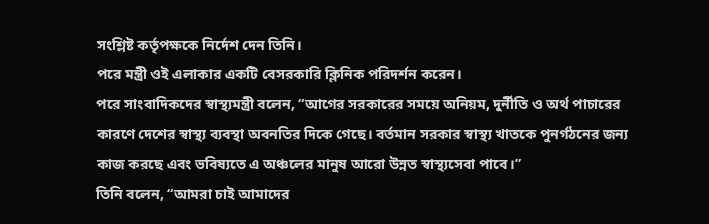সংশ্লিষ্ট কর্তৃপক্ষকে নির্দেশ দেন তিনি।
পরে মন্ত্রী ওই এলাকার একটি বেসরকারি ক্লিনিক পরিদর্শন করেন।
পরে সাংবাদিকদের স্বাস্থ্যমন্ত্রী বলেন, “আগের সরকারের সময়ে অনিয়ম, দুর্নীতি ও অর্থ পাচারের কারণে দেশের স্বাস্থ্য ব্যবস্থা অবনতির দিকে গেছে। বর্তমান সরকার স্বাস্থ্য খাতকে পুনর্গঠনের জন্য কাজ করছে এবং ভবিষ্যতে এ অঞ্চলের মানুষ আরো উন্নত স্বাস্থ্যসেবা পাবে।”
তিনি বলেন, “আমরা চাই আমাদের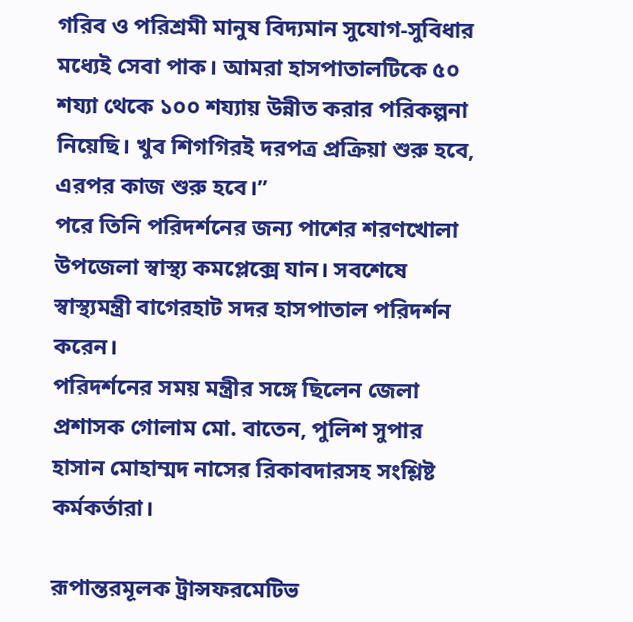গরিব ও পরিশ্রমী মানুষ বিদ্যমান সুযোগ-সুবিধার মধ্যেই সেবা পাক। আমরা হাসপাতালটিকে ৫০ শয্যা থেকে ১০০ শয্যায় উন্নীত করার পরিকল্পনা নিয়েছি। খুব শিগগিরই দরপত্র প্রক্রিয়া শুরু হবে, এরপর কাজ শুরু হবে।”
পরে তিনি পরিদর্শনের জন্য পাশের শরণখোলা উপজেলা স্বাস্থ্য কমপ্লেক্সে যান। সবশেষে স্বাস্থ্যমন্ত্রী বাগেরহাট সদর হাসপাতাল পরিদর্শন করেন।
পরিদর্শনের সময় মন্ত্রীর সঙ্গে ছিলেন জেলা প্রশাসক গোলাম মো. বাতেন, পুলিশ সুপার হাসান মোহাম্মদ নাসের রিকাবদারসহ সংশ্লিষ্ট কর্মকর্তারা।

রূপান্তরমূলক ট্রান্সফরমেটিভ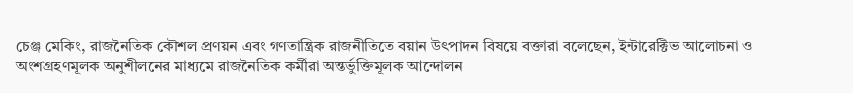চেঞ্জ মেকিং, রাজনৈতিক কৌশল প্রণয়ন এবং গণতান্ত্রিক রাজনীতিতে বয়ান উৎপাদন বিষয়ে বক্তারা বলেছেন, ইন্টারেক্টিভ আলোচনা ও অংশগ্রহণমূলক অনুশীলনের মাধ্যমে রাজনৈতিক কর্মীরা অন্তর্ভুক্তিমূলক আন্দোলন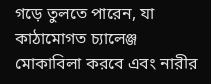গড়ে তুলতে পারেন, যা কাঠামোগত চ্যালেঞ্জ মোকাবিলা করবে এবং নারীর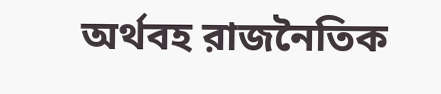অর্থবহ রাজনৈতিক